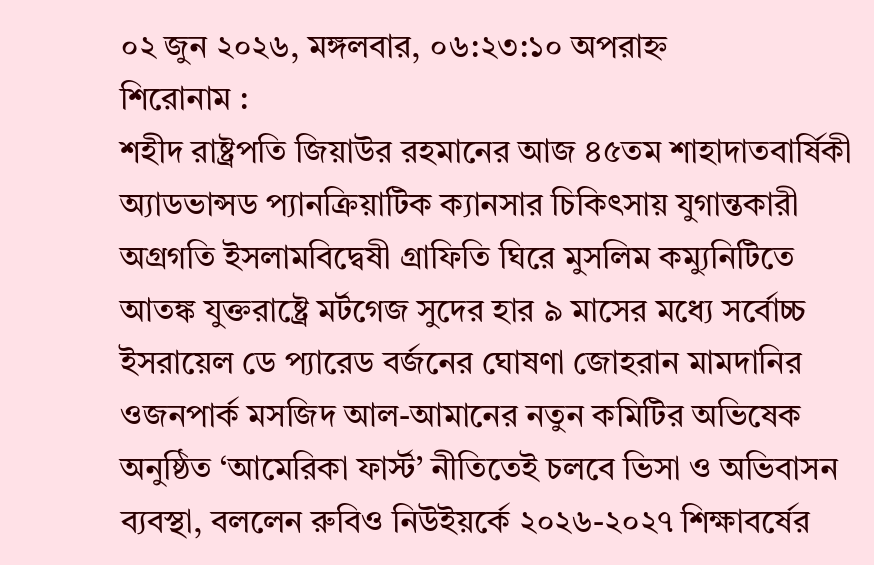০২ জুন ২০২৬, মঙ্গলবার, ০৬:২৩:১০ অপরাহ্ন
শিরোনাম :
শহীদ রাষ্ট্রপতি জিয়াউর রহমানের আজ ৪৫তম শাহাদাতবার্ষিকী অ্যাডভান্সড প্যানক্রিয়াটিক ক্যানসার চিকিৎসায় যুগান্তকারী অগ্রগতি ইসলামবিদ্বেষী গ্রাফিতি ঘিরে মুসলিম কম্যুনিটিতে আতঙ্ক যুক্তরাষ্ট্রে মর্টগেজ সুদের হার ৯ মাসের মধ্যে সর্বোচ্চ ইসরায়েল ডে প্যারেড বর্জনের ঘোষণা জোহরান মামদানির ওজনপার্ক মসজিদ আল-আমানের নতুন কমিটির অভিষেক অনুষ্ঠিত ‘আমেরিকা ফার্স্ট’ নীতিতেই চলবে ভিসা ও অভিবাসন ব্যবস্থা, বললেন রুবিও নিউইয়র্কে ২০২৬-২০২৭ শিক্ষাবর্ষের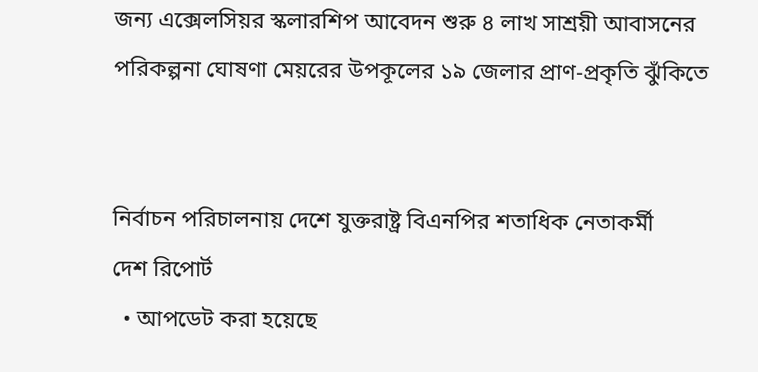জন্য এক্সেলসিয়র স্কলারশিপ আবেদন শুরু ৪ লাখ সাশ্রয়ী আবাসনের পরিকল্পনা ঘোষণা মেয়রের উপকূলের ১৯ জেলার প্রাণ-প্রকৃতি ঝুঁকিতে


নির্বাচন পরিচালনায় দেশে যুক্তরাষ্ট্র বিএনপির শতাধিক নেতাকর্মী
দেশ রিপোর্ট
  • আপডেট করা হয়েছে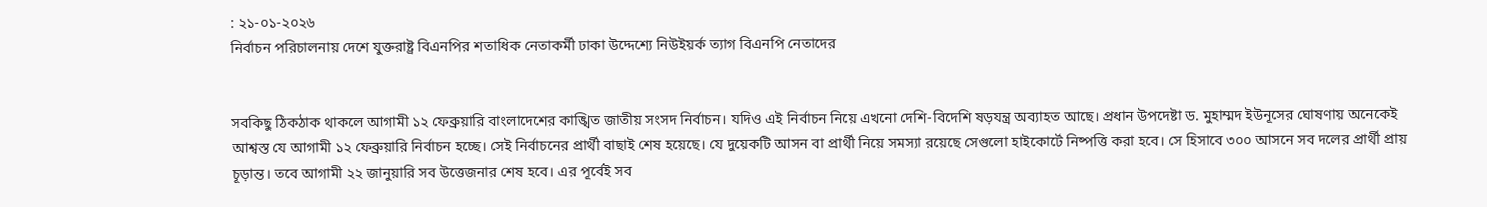: ২১-০১-২০২৬
নির্বাচন পরিচালনায় দেশে যুক্তরাষ্ট্র বিএনপির শতাধিক নেতাকর্মী ঢাকা উদ্দেশ্যে নিউইয়র্ক ত্যাগ বিএনপি নেতাদের


সবকিছু ঠিকঠাক থাকলে আগামী ১২ ফেব্রুয়ারি বাংলাদেশের কাঙ্খিত জাতীয় সংসদ নির্বাচন। যদিও এই নির্বাচন নিয়ে এখনো দেশি-বিদেশি ষড়যন্ত্র অব্যাহত আছে। প্রধান উপদেষ্টা ড. মুহাম্মদ ইউনূসের ঘোষণায় অনেকেই আশ্বস্ত যে আগামী ১২ ফেব্রুয়ারি নির্বাচন হচ্ছে। সেই নির্বাচনের প্রার্থী বাছাই শেষ হয়েছে। যে দুয়েকটি আসন বা প্রার্থী নিয়ে সমস্যা রয়েছে সেগুলো হাইকোর্টে নিষ্পত্তি করা হবে। সে হিসাবে ৩০০ আসনে সব দলের প্রার্থী প্রায় চূড়ান্ত। তবে আগামী ২২ জানুয়ারি সব উত্তেজনার শেষ হবে। এর পূর্বেই সব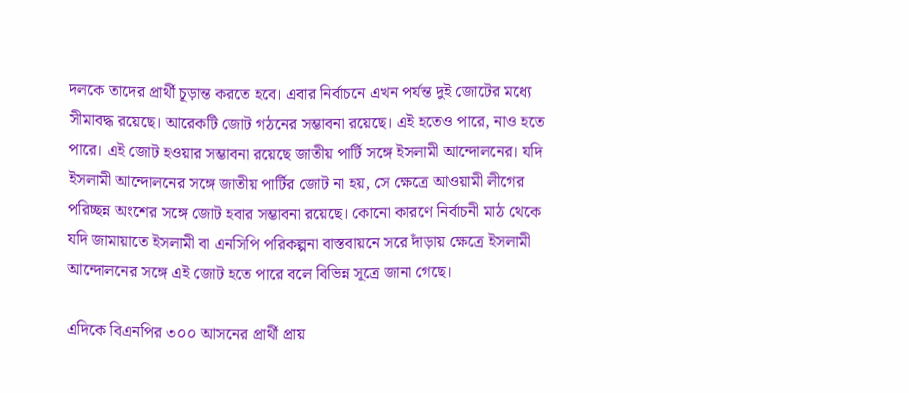দলকে তাদের প্রার্থী চূড়ান্ত করতে হবে। এবার নির্বাচনে এখন পর্যন্ত দুই জোটের মধ্যে সীমাবদ্ধ রয়েছে। আরেকটি জোট গঠনের সম্ভাবনা রয়েছে। এই হতেও পারে, নাও হতে পারে। এই জোট হওয়ার সম্ভাবনা রয়েছে জাতীয় পার্টি সঙ্গে ইসলামী আন্দোলনের। যদি ইসলামী আন্দোলনের সঙ্গে জাতীয় পার্টির জোট না হয়, সে ক্ষেত্রে আওয়ামী লীগের পরিচ্ছন্ন অংশের সঙ্গে জোট হবার সম্ভাবনা রয়েছে। কোনো কারণে নির্বাচনী মাঠ থেকে যদি জামায়াতে ইসলামী বা এনসিপি পরিকল্পনা বাস্তবায়নে সরে দাঁড়ায় ক্ষেত্রে ইসলামী আন্দোলনের সঙ্গে এই জোট হতে পারে বলে বিভিন্ন সূত্রে জানা গেছে।

এদিকে বিএনপির ৩০০ আসনের প্রার্থী প্রায়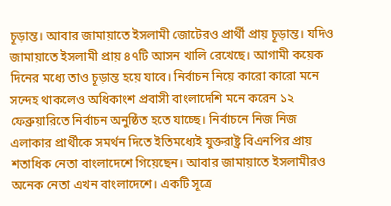চূড়ান্ত। আবার জামায়াতে ইসলামী জোটেরও প্রার্থী প্রায় চূড়ান্ত। যদিও জামায়াতে ইসলামী প্রায় ৪৭টি আসন খালি রেখেছে। আগামী কয়েক দিনের মধ্যে তাও চূড়ান্ত হয়ে যাবে। নির্বাচন নিয়ে কারো কারো মনে সন্দেহ থাকলেও অধিকাংশ প্রবাসী বাংলাদেশি মনে করেন ১২ ফেব্রুয়ারিতে নির্বাচন অনুষ্ঠিত হতে যাচ্ছে। নির্বাচনে নিজ নিজ এলাকার প্রার্থীকে সমর্থন দিতে ইতিমধ্যেই যুক্তরাষ্ট্র বিএনপির প্রায় শতাধিক নেতা বাংলাদেশে গিয়েছেন। আবার জামায়াতে ইসলামীরও অনেক নেতা এখন বাংলাদেশে। একটি সূত্রে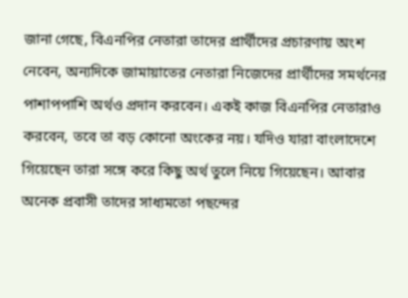জানা গেছে, বিএনপির নেতারা তাদের প্রার্থীদের প্রচারণায় অংশ নেবেন, অন্যদিকে জামায়াতের নেতারা নিজেদের প্রার্থীদের সমর্থনের পাশাপপাশি অর্থও প্রদান করবেন। একই কাজ বিএনপির নেতারাও করবেন, তবে তা বড় কোনো অংকের নয়। যদিও যারা বাংলাদেশে গিয়েছেন তারা সঙ্গে করে কিছু অর্থ তুলে নিয়ে গিয়েছেন। আবার অনেক প্রবাসী তাদের সাধ্যমতো পছন্দের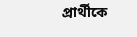প্রার্থীকে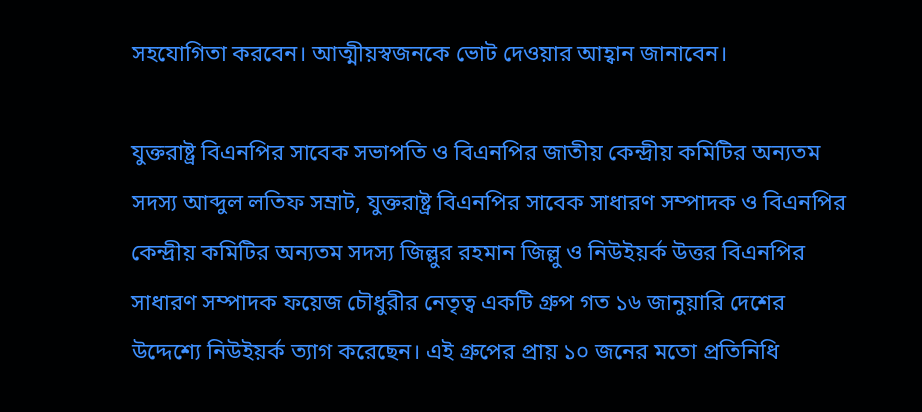সহযোগিতা করবেন। আত্মীয়স্বজনকে ভোট দেওয়ার আহ্বান জানাবেন।

যুক্তরাষ্ট্র বিএনপির সাবেক সভাপতি ও বিএনপির জাতীয় কেন্দ্রীয় কমিটির অন্যতম সদস্য আব্দুল লতিফ সম্রাট, যুক্তরাষ্ট্র বিএনপির সাবেক সাধারণ সম্পাদক ও বিএনপির কেন্দ্রীয় কমিটির অন্যতম সদস্য জিল্লুর রহমান জিল্লু ও নিউইয়র্ক উত্তর বিএনপির সাধারণ সম্পাদক ফয়েজ চৌধুরীর নেতৃত্ব একটি গ্রুপ গত ১৬ জানুয়ারি দেশের উদ্দেশ্যে নিউইয়র্ক ত্যাগ করেছেন। এই গ্রুপের প্রায় ১০ জনের মতো প্রতিনিধি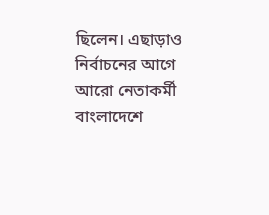ছিলেন। এছাড়াও নির্বাচনের আগে আরো নেতাকর্মী বাংলাদেশে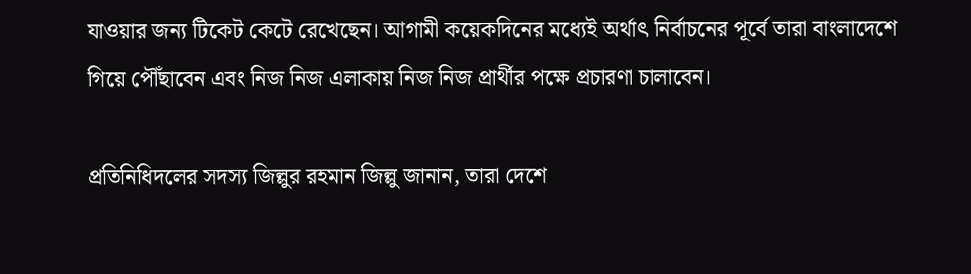যাওয়ার জন্য টিকেট কেটে রেখেছেন। আগামী কয়েকদিনের মধ্যেই অর্থাৎ নির্বাচনের পূর্বে তারা বাংলাদেশে গিয়ে পৌঁছাবেন এবং নিজ নিজ এলাকায় নিজ নিজ প্রার্থীর পক্ষে প্রচারণা চালাবেন।

প্রতিনিধিদলের সদস্য জিল্লুর রহমান জিল্লু জানান, তারা দেশে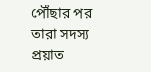পৌঁছার পর তারা সদস্য প্রয়াত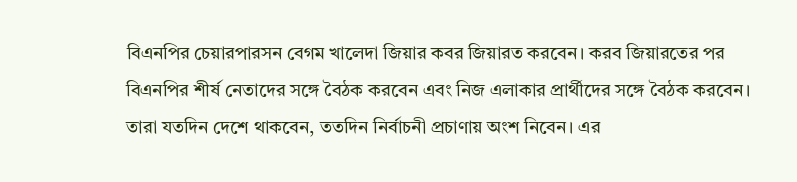বিএনপির চেয়ারপারসন বেগম খালেদা জিয়ার কবর জিয়ারত করবেন। করব জিয়ারতের পর বিএনপির শীর্ষ নেতাদের সঙ্গে বৈঠক করবেন এবং নিজ এলাকার প্রার্থীদের সঙ্গে বৈঠক করবেন। তারা যতদিন দেশে থাকবেন, ততদিন নির্বাচনী প্রচাণায় অংশ নিবেন। এর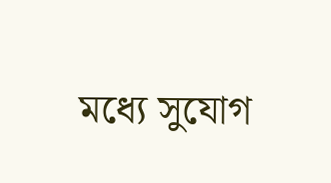মধ্যে সুযোগ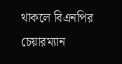থাকলে বিএনপির চেয়ারম্যান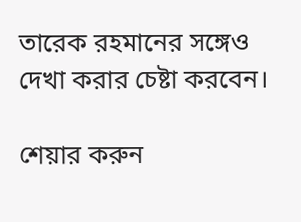তারেক রহমানের সঙ্গেও দেখা করার চেষ্টা করবেন।

শেয়ার করুন